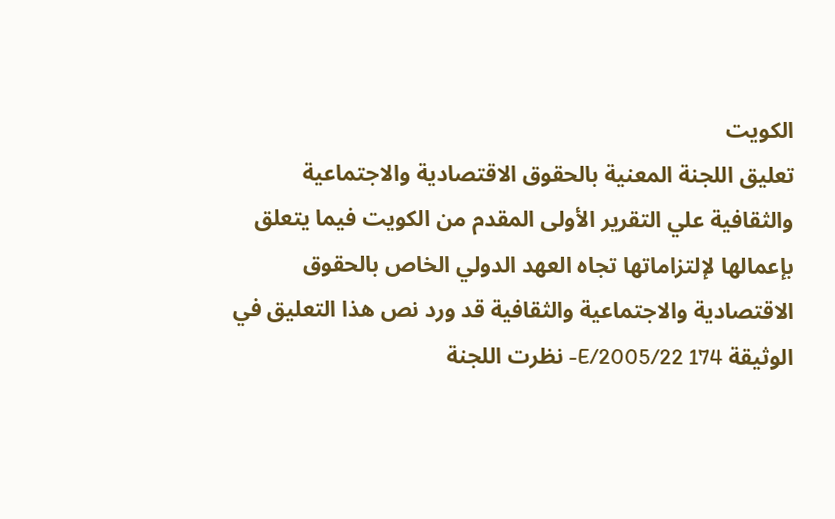الكويت
تعليق اللجنة المعنية بالحقوق الاقتصادية والاجتماعية والثقافية علي التقرير الأولى المقدم من الكويت فيما يتعلق بإعمالها لإلتزاماتها تجاه العهد الدولي الخاص بالحقوق الاقتصادية والاجتماعية والثقافية قد ورد نص هذا التعليق في الوثيقة E/2005/22 174- نظرت اللجنة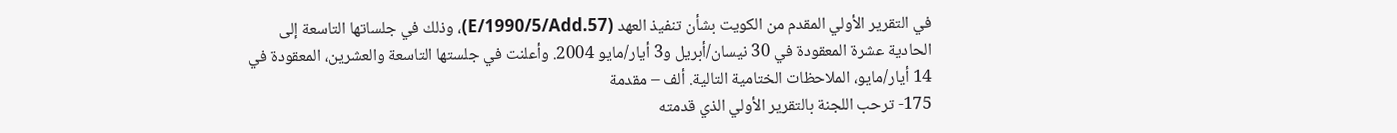في التقرير الأولي المقدم من الكويت بشأن تنفيذ العهد (E/1990/5/Add.57)، وذلك في جلساتها التاسعة إلى الحادية عشرة المعقودة في 30 نيسان/أبريل و3 أيار/مايو 2004. وأعلنت في جلستها التاسعة والعشرين، المعقودة في 14 أيار/مايو، الملاحظات الختامية التالية. ألف – مقدمة
175- ترحب اللجنة بالتقرير الأولي الذي قدمته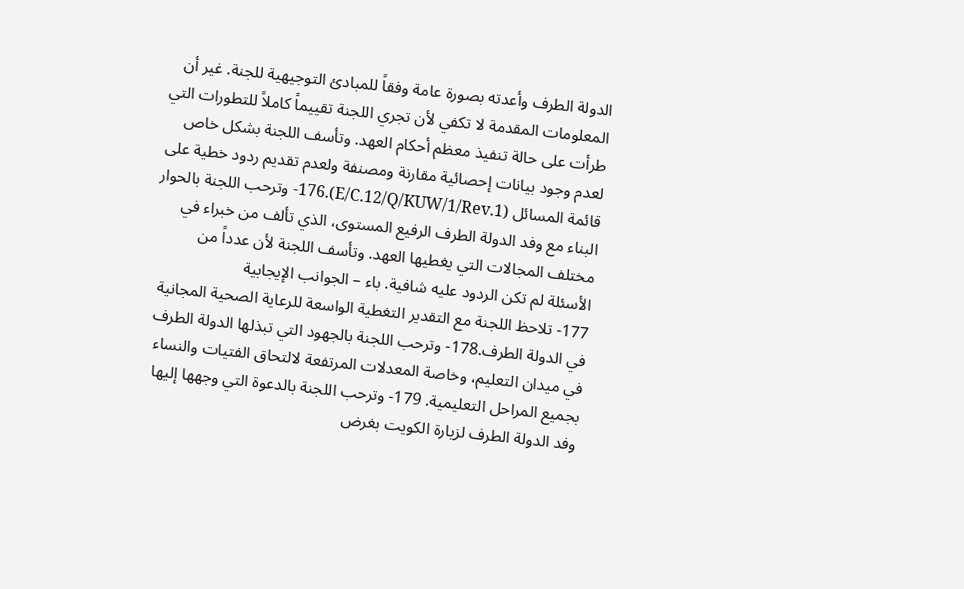الدولة الطرف وأعدته بصورة عامة وفقاً للمبادئ التوجيهية للجنة. غير أن المعلومات المقدمة لا تكفي لأن تجري اللجنة تقييماً كاملاً للتطورات التي طرأت على حالة تنفيذ معظم أحكام العهد. وتأسف اللجنة بشكل خاص لعدم وجود بيانات إحصائية مقارنة ومصنفة ولعدم تقديم ردود خطية على قائمة المسائل (E/C.12/Q/KUW/1/Rev.1).176- وترحب اللجنة بالحوار البناء مع وفد الدولة الطرف الرفيع المستوى، الذي تألف من خبراء في مختلف المجالات التي يغطيها العهد. وتأسف اللجنة لأن عدداً من الأسئلة لم تكن الردود عليه شافية. باء – الجوانب الإيجابية
177- تلاحظ اللجنة مع التقدير التغطية الواسعة للرعاية الصحية المجانية في الدولة الطرف.178- وترحب اللجنة بالجهود التي تبذلها الدولة الطرف في ميدان التعليم، وخاصة المعدلات المرتفعة لالتحاق الفتيات والنساء بجميع المراحل التعليمية. 179- وترحب اللجنة بالدعوة التي وجهها إليها وفد الدولة الطرف لزيارة الكويت بغرض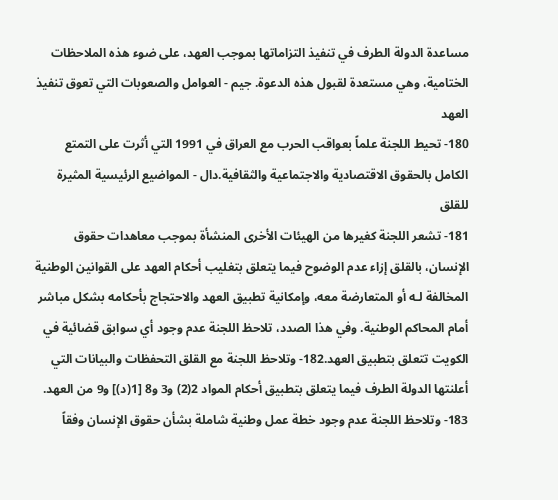مساعدة الدولة الطرف في تنفيذ التزاماتها بموجب العهد، على ضوء هذه الملاحظات الختامية، وهي مستعدة لقبول هذه الدعوة. جيم - العوامل والصعوبات التي تعوق تنفيذ العهد
180- تحيط اللجنة علماً بعواقب الحرب مع العراق في 1991 التي أثرت على التمتع الكامل بالحقوق الاقتصادية والاجتماعية والثقافية.دال - المواضيع الرئيسية المثيرة للقلق
181- تشعر اللجنة كغيرها من الهيئات الأخرى المنشأة بموجب معاهدات حقوق الإنسان، بالقلق إزاء عدم الوضوح فيما يتعلق بتغليب أحكام العهد على القوانين الوطنية المخالفة لـه أو المتعارضة معه، وإمكانية تطبيق العهد والاحتجاج بأحكامه بشكل مباشر أمام المحاكم الوطنية. وفي هذا الصدد، تلاحظ اللجنة عدم وجود أي سوابق قضائية في الكويت تتعلق بتطبيق العهد.182- وتلاحظ اللجنة مع القلق التحفظات والبيانات التي أعلنتها الدولة الطرف فيما يتعلق بتطبيق أحكام المواد 2(2) و3 و8 [1(د)] و9 من العهد. 183- وتلاحظ اللجنة عدم وجود خطة عمل وطنية شاملة بشأن حقوق الإنسان وفقاً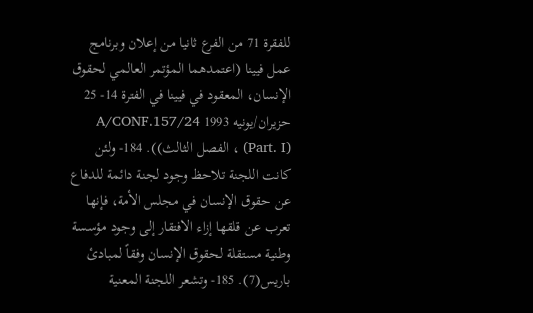للفقرة 71 من الفرع ثانيا من إعلان وبرنامج عمل فيينا (اعتمدهما المؤتمر العالمي لحقوق الإنسان، المعقود في فيينا في الفترة 14- 25 حزيران/يونيه 1993 A/CONF.157/24 (Part. I) ، الفصل الثالث)). 184- ولئن كانت اللجنة تلاحظ وجود لجنة دائمة للدفاع عن حقوق الإنسان في مجلس الأمة، فإنها تعرب عن قلقها إزاء الافتقار إلى وجود مؤسسة وطنية مستقلة لحقوق الإنسان وفقاً لمبادئ باريس(7). 185- وتشعر اللجنة المعنية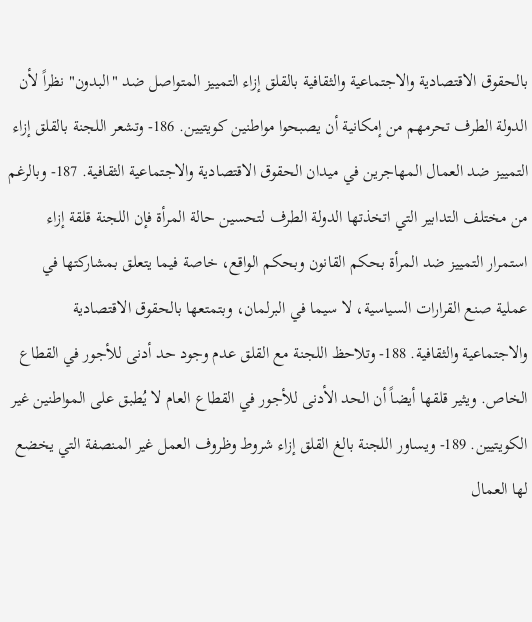بالحقوق الاقتصادية والاجتماعية والثقافية بالقلق إزاء التمييز المتواصل ضد "البدون" نظراً لأن الدولة الطرف تحرمهم من إمكانية أن يصبحوا مواطنين كويتيين. 186- وتشعر اللجنة بالقلق إزاء التمييز ضد العمال المهاجرين في ميدان الحقوق الاقتصادية والاجتماعية الثقافية. 187- وبالرغم من مختلف التدابير التي اتخذتها الدولة الطرف لتحسين حالة المرأة فإن اللجنة قلقة إزاء استمرار التمييز ضد المرأة بحكم القانون وبحكم الواقع، خاصة فيما يتعلق بمشاركتها في عملية صنع القرارات السياسية، لا سيما في البرلمان، وبتمتعها بالحقوق الاقتصادية والاجتماعية والثقافية. 188- وتلاحظ اللجنة مع القلق عدم وجود حد أدنى للأجور في القطاع الخاص. ويثير قلقها أيضاً أن الحد الأدنى للأجور في القطاع العام لا يُطبق على المواطنين غير الكويتيين. 189- ويساور اللجنة بالغ القلق إزاء شروط وظروف العمل غير المنصفة التي يخضع لها العمال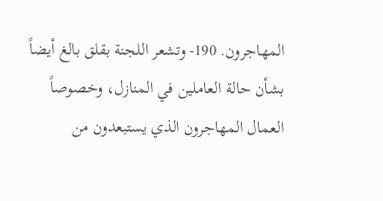المهاجرون. 190- وتشعر اللجنة بقلق بالغ أيضاً بشأن حالة العاملين في المنازل، وخصوصاً العمال المهاجرون الذي يستبعدون من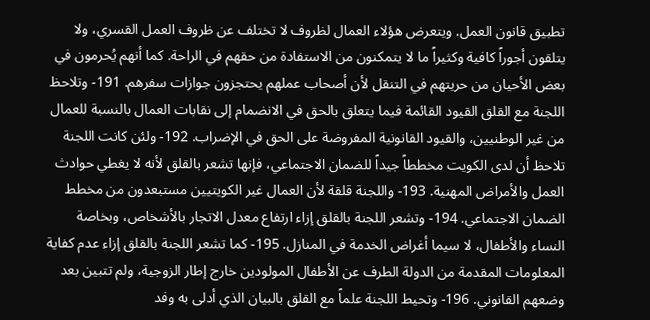تطبيق قانون العمل. ويتعرض هؤلاء العمال لظروف لا تختلف عن ظروف العمل القسري، ولا يتلقون أجوراً كافية وكثيراً ما لا يتمكنون من الاستفادة من حقهم في الراحة. كما أنهم يُحرمون في بعض الأحيان من حريتهم في التنقل لأن أصحاب عملهم يحتجزون جوازات سفرهم. 191- وتلاحظ اللجنة مع القلق القيود القائمة فيما يتعلق بالحق في الانضمام إلى نقابات العمال بالنسبة للعمال من غير الوطنيين، والقيود القانونية المفروضة على الحق في الإضراب. 192- ولئن كانت اللجنة تلاحظ أن لدى الكويت مخططاً جيداً للضمان الاجتماعي، فإنها تشعر بالقلق لأنه لا يغطي حوادث العمل والأمراض المهنية. 193- واللجنة قلقة لأن العمال غير الكويتيين مستبعدون من مخطط الضمان الاجتماعي. 194- وتشعر اللجنة بالقلق إزاء ارتفاع معدل الاتجار بالأشخاص، وبخاصة النساء والأطفال، لا سيما أغراض الخدمة في المنازل. 195- كما تشعر اللجنة بالقلق إزاء عدم كفاية المعلومات المقدمة من الدولة الطرف عن الأطفال المولودين خارج إطار الزوجية، ولم تتبين بعد وضعهم القانوني. 196- وتحيط اللجنة علماً مع القلق بالبيان الذي أدلى به وفد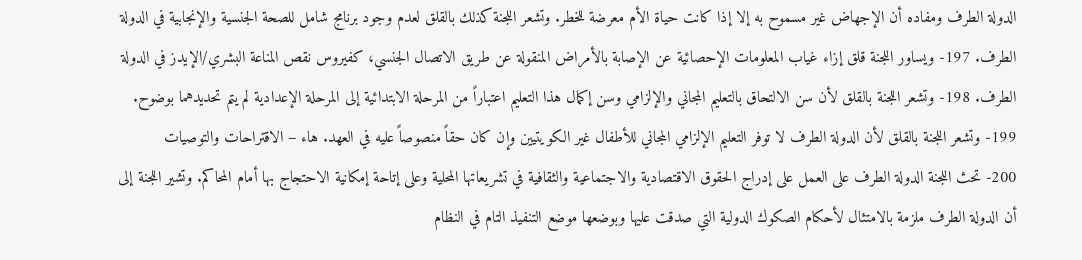الدولة الطرف ومفاده أن الإجهاض غير مسموح به إلا إذا كانت حياة الأم معرضة للخطر. وتشعر اللجنة كذلك بالقلق لعدم وجود برنامج شامل للصحة الجنسية والإنجابية في الدولة الطرف. 197- ويساور اللجنة قلق إزاء غياب المعلومات الإحصائية عن الإصابة بالأمراض المنقولة عن طريق الاتصال الجنسي، كفيروس نقص المناعة البشري/الإيدز في الدولة الطرف. 198- وتشعر اللجنة بالقلق لأن سن الالتحاق بالتعليم المجاني والإلزامي وسن إكمال هذا التعليم اعتباراً من المرحلة الابتدائية إلى المرحلة الإعدادية لم يتم تحديدهما بوضوح. 199- وتشعر اللجنة بالقلق لأن الدولة الطرف لا توفر التعليم الإلزامي المجاني للأطفال غير الكويتيين وإن كان حقاً منصوصاً عليه في العهد. هاء – الاقتراحات والتوصيات
200- تحث اللجنة الدولة الطرف على العمل على إدراج الحقوق الاقتصادية والاجتماعية والثقافية في تشريعاتها المحلية وعلى إتاحة إمكانية الاحتجاج بها أمام المحاكم. وتشير اللجنة إلى أن الدولة الطرف ملزمة بالامتثال لأحكام الصكوك الدولية التي صدقت عليها وبوضعها موضع التنفيذ التام في النظام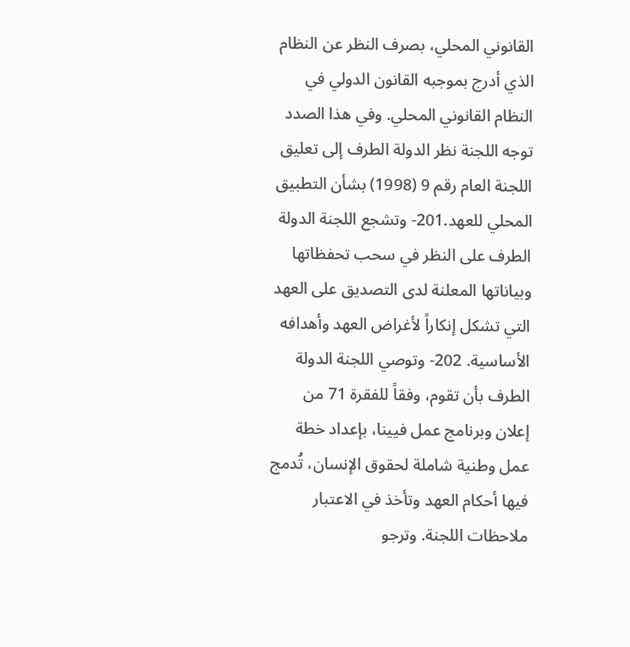القانوني المحلي، بصرف النظر عن النظام الذي أدرج بموجبه القانون الدولي في النظام القانوني المحلي. وفي هذا الصدد توجه اللجنة نظر الدولة الطرف إلى تعليق اللجنة العام رقم 9 (1998) بشأن التطبيق المحلي للعهد.201- وتشجع اللجنة الدولة الطرف على النظر في سحب تحفظاتها وبياناتها المعلنة لدى التصديق على العهد التي تشكل إنكاراً لأغراض العهد وأهدافه الأساسية. 202- وتوصي اللجنة الدولة الطرف بأن تقوم، وفقاً للفقرة 71 من إعلان وبرنامج عمل فيينا، بإعداد خطة عمل وطنية شاملة لحقوق الإنسان، تُدمج فيها أحكام العهد وتأخذ في الاعتبار ملاحظات اللجنة. وترجو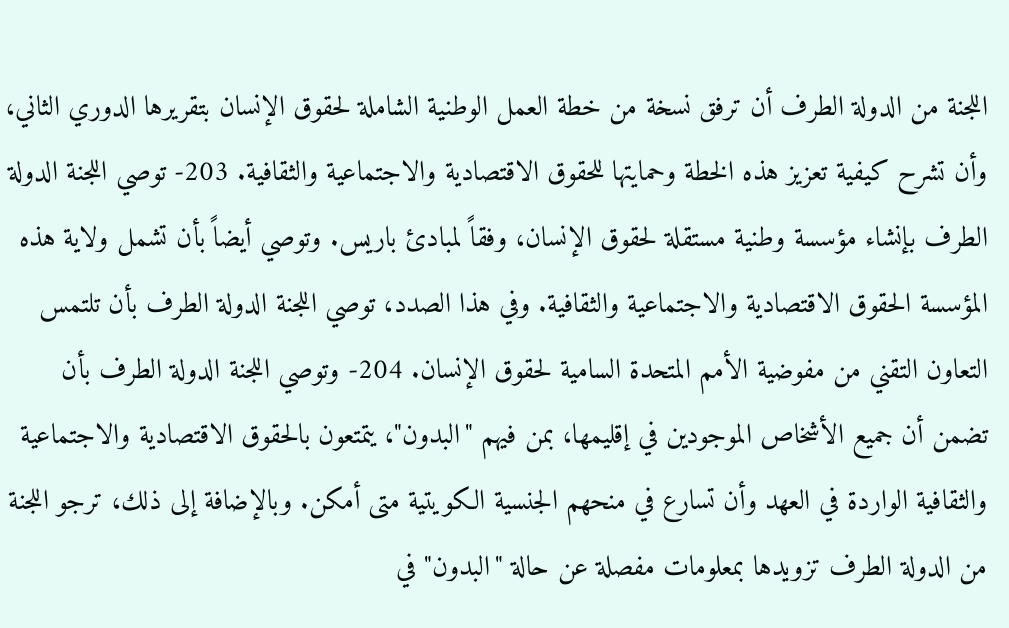اللجنة من الدولة الطرف أن ترفق نسخة من خطة العمل الوطنية الشاملة لحقوق الإنسان بتقريرها الدوري الثاني، وأن تشرح كيفية تعزيز هذه الخطة وحمايتها للحقوق الاقتصادية والاجتماعية والثقافية. 203- توصي اللجنة الدولة الطرف بإنشاء مؤسسة وطنية مستقلة لحقوق الإنسان، وفقاً لمبادئ باريس. وتوصي أيضاً بأن تشمل ولاية هذه المؤسسة الحقوق الاقتصادية والاجتماعية والثقافية. وفي هذا الصدد، توصي اللجنة الدولة الطرف بأن تلتمس التعاون التقني من مفوضية الأمم المتحدة السامية لحقوق الإنسان. 204- وتوصي اللجنة الدولة الطرف بأن تضمن أن جميع الأشخاص الموجودين في إقليمها، بمن فيهم "البدون"، يتمتعون بالحقوق الاقتصادية والاجتماعية والثقافية الواردة في العهد وأن تسارع في منحهم الجنسية الكويتية متى أمكن. وبالإضافة إلى ذلك، ترجو اللجنة من الدولة الطرف تزويدها بمعلومات مفصلة عن حالة "البدون" في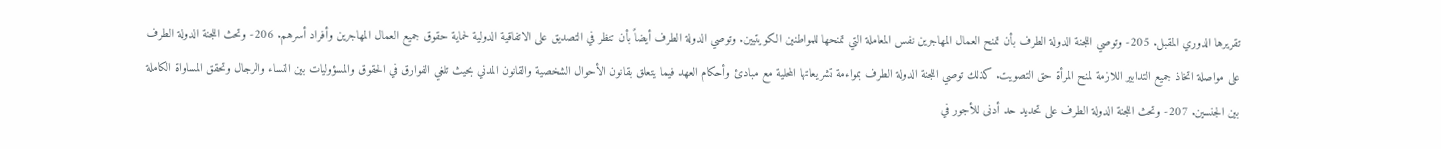تقريرها الدوري المقبل. 205- وتوصي اللجنة الدولة الطرف بأن تمنح العمال المهاجرين نفس المعاملة التي تمنحها للمواطنين الكويتيين. وتوصي الدولة الطرف أيضاً بأن تنظر في التصديق على الاتفاقية الدولية لحماية حقوق جميع العمال المهاجرين وأفراد أسرهم. 206- وتحث اللجنة الدولة الطرف على مواصلة اتخاذ جميع التدابير اللازمة لمنح المرأة حق التصويت. كذلك توصي اللجنة الدولة الطرف بمواءمة تشريعاتها المحلية مع مبادئ وأحكام العهد فيما يتعلق بقانون الأحوال الشخصية والقانون المدني بحيث تلغي الفوارق في الحقوق والمسؤوليات بين النساء والرجال وتحقق المساواة الكاملة بين الجنسين. 207- وتحث اللجنة الدولة الطرف على تحديد حد أدنى للأجور في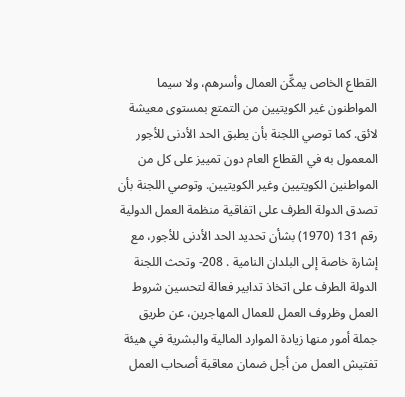القطاع الخاص يمكِّن العمال وأسرهم، ولا سيما المواطنون غير الكويتيين من التمتع بمستوى معيشة لائق. كما توصي اللجنة بأن يطبق الحد الأدنى للأجور المعمول به في القطاع العام دون تمييز على كل من المواطنين الكويتيين وغير الكويتيين. وتوصي اللجنة بأن تصدق الدولة الطرف على اتفاقية منظمة العمل الدولية رقم 131 (1970) بشأن تحديد الحد الأدنى للأجور، مع إشارة خاصة إلى البلدان النامية . 208- وتحث اللجنة الدولة الطرف على اتخاذ تدابير فعالة لتحسين شروط العمل وظروف العمل للعمال المهاجرين، عن طريق جملة أمور منها زيادة الموارد المالية والبشرية في هيئة تفتيش العمل من أجل ضمان معاقبة أصحاب العمل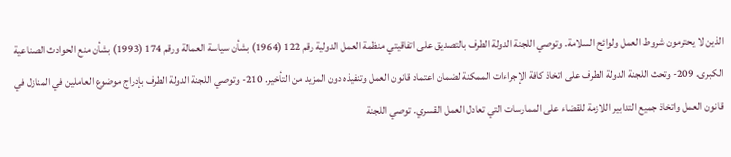الذين لا يحترمون شروط العمل ولوائح السلامة. وتوصي اللجنة الدولة الطرف بالتصديق على اتفاقيتي منظمة العمل الدولية رقم 122 (1964) بشأن سياسة العمالة ورقم 174 (1993) بشأن منع الحوادث الصناعية الكبرى. 209- وتحث اللجنة الدولة الطرف على اتخاذ كافة الإجراءات الممكنة لضمان اعتماد قانون العمل وتنفيذه دون المزيد من التأخير. 210- وتوصي اللجنة الدولة الطرف بإدراج موضوع العاملين في المنازل في قانون العمل واتخاذ جميع التدابير اللازمة للقضاء على الممارسات التي تعادل العمل القسري. توصي اللجنة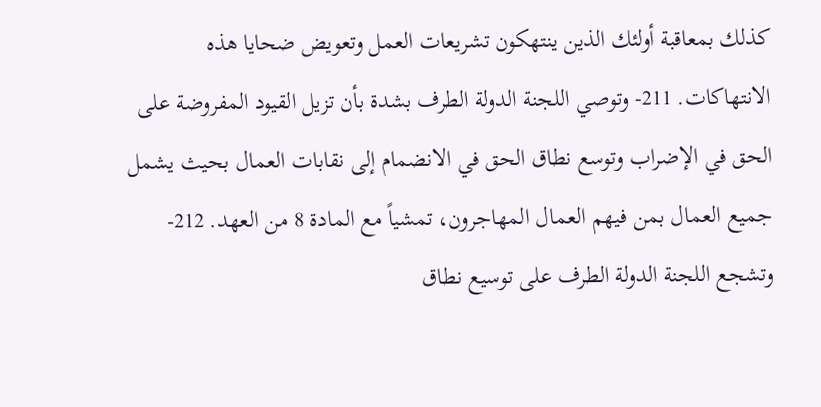كذلك بمعاقبة أولئك الذين ينتهكون تشريعات العمل وتعويض ضحايا هذه الانتهاكات. 211- وتوصي اللجنة الدولة الطرف بشدة بأن تزيل القيود المفروضة على الحق في الإضراب وتوسع نطاق الحق في الانضمام إلى نقابات العمال بحيث يشمل جميع العمال بمن فيهم العمال المهاجرون، تمشياً مع المادة 8 من العهد. 212- وتشجع اللجنة الدولة الطرف على توسيع نطاق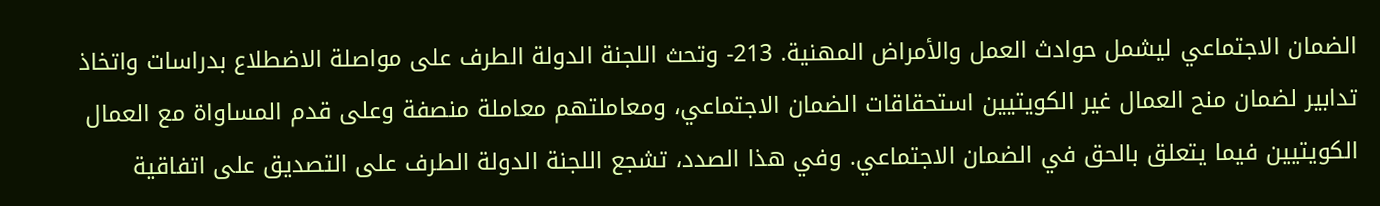الضمان الاجتماعي ليشمل حوادث العمل والأمراض المهنية. 213- وتحث اللجنة الدولة الطرف على مواصلة الاضطلاع بدراسات واتخاذ تدابير لضمان منح العمال غير الكويتيين استحقاقات الضمان الاجتماعي، ومعاملتهم معاملة منصفة وعلى قدم المساواة مع العمال الكويتيين فيما يتعلق بالحق في الضمان الاجتماعي. وفي هذا الصدد، تشجع اللجنة الدولة الطرف على التصديق على اتفاقية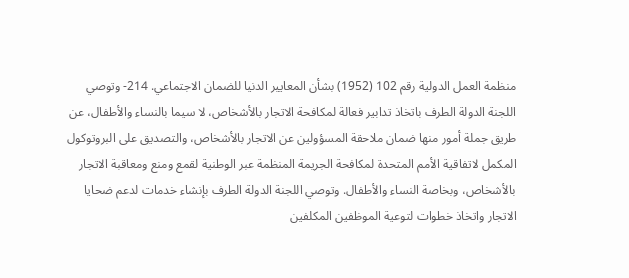منظمة العمل الدولية رقم 102 (1952) بشأن المعايير الدنيا للضمان الاجتماعي. 214- وتوصي اللجنة الدولة الطرف باتخاذ تدابير فعالة لمكافحة الاتجار بالأشخاص، لا سيما بالنساء والأطفال، عن طريق جملة أمور منها ضمان ملاحقة المسؤولين عن الاتجار بالأشخاص، والتصديق على البروتوكول المكمل لاتفاقية الأمم المتحدة لمكافحة الجريمة المنظمة عبر الوطنية لقمع ومنع ومعاقبة الاتجار بالأشخاص، وبخاصة النساء والأطفال. وتوصي اللجنة الدولة الطرف بإنشاء خدمات لدعم ضحايا الاتجار واتخاذ خطوات لتوعية الموظفين المكلفين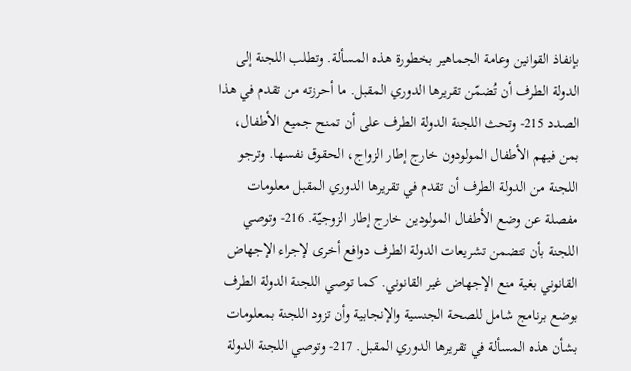بإنفاذ القوانين وعامة الجماهير بخطورة هذه المسألة. وتطلب اللجنة إلى الدولة الطرف أن تُضمّن تقريرها الدوري المقبل. ما أحرزته من تقدم في هذا الصدد 215- وتحث اللجنة الدولة الطرف على أن تمنح جميع الأطفال، بمن فيهم الأطفال المولودون خارج إطار الزواج، الحقوق نفسها. وترجو اللجنة من الدولة الطرف أن تقدم في تقريرها الدوري المقبل معلومات مفصلة عن وضع الأطفال المولودين خارج إطار الزوجيّة. 216- وتوصي اللجنة بأن تتضمن تشريعات الدولة الطرف دوافع أخرى لإجراء الإجهاض القانوني بغية منع الإجهاض غير القانوني. كما توصي اللجنة الدولة الطرف بوضع برنامج شامل للصحة الجنسية والإنجابية وأن تزود اللجنة بمعلومات بشأن هذه المسألة في تقريرها الدوري المقبل. 217- وتوصي اللجنة الدولة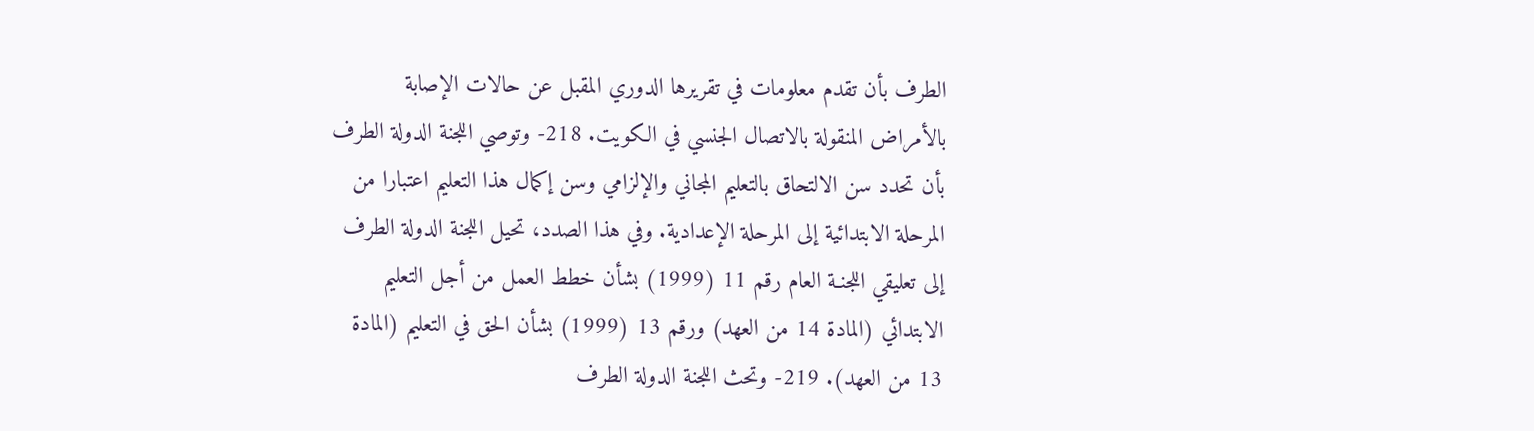الطرف بأن تقدم معلومات في تقريرها الدوري المقبل عن حالات الإصابة بالأمراض المنقولة بالاتصال الجنسي في الكويت. 218- وتوصي اللجنة الدولة الطرف بأن تحدد سن الالتحاق بالتعليم المجاني والإلزامي وسن إكمال هذا التعليم اعتبارا من المرحلة الابتدائية إلى المرحلة الإعدادية. وفي هذا الصدد، تحيل اللجنة الدولة الطرف إلى تعليقي اللجنـة العام رقم 11 (1999) بشأن خطط العمل من أجل التعليم الابتدائي (المادة 14 من العهد) ورقم 13 (1999) بشأن الحق في التعليم (المادة 13 من العهد). 219- وتحث اللجنة الدولة الطرف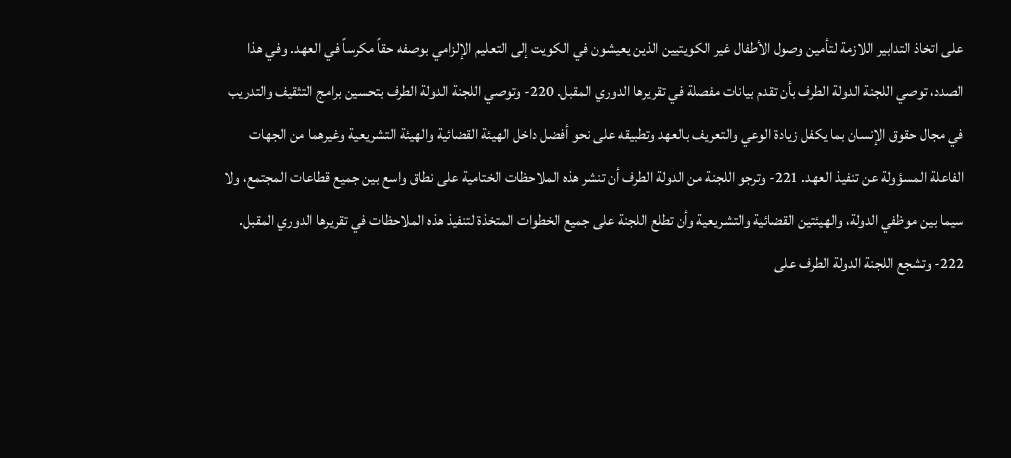على اتخاذ التدابير اللازمة لتأمين وصول الأطفال غير الكويتيين الذين يعيشون في الكويت إلى التعليم الإلزامي بوصفه حقاً مكرساً في العهد. وفي هذا الصدد، توصي اللجنة الدولة الطرف بأن تقدم بيانات مفصلة في تقريرها الدوري المقبل. 220- وتوصي اللجنة الدولة الطرف بتحسين برامج التثقيف والتدريب في مجال حقوق الإنسان بما يكفل زيادة الوعي والتعريف بالعهد وتطبيقه على نحو أفضل داخل الهيئة القضائية والهيئة التشريعية وغيرهما من الجهات الفاعلة المسؤولة عن تنفيذ العهد. 221- وترجو اللجنة من الدولة الطرف أن تنشر هذه الملاحظات الختامية على نطاق واسع بين جميع قطاعات المجتمع، ولا سيما بين موظفي الدولة، والهيئتين القضائية والتشريعية وأن تطلع اللجنة على جميع الخطوات المتخذة لتنفيذ هذه الملاحظات في تقريرها الدوري المقبل. 222- وتشجع اللجنة الدولة الطرف على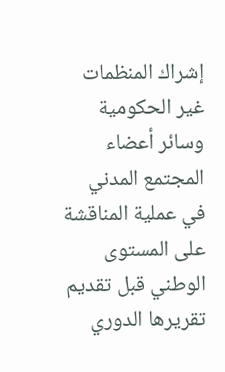إشراك المنظمات غير الحكومية وسائر أعضاء المجتمع المدني في عملية المناقشة على المستوى الوطني قبل تقديم تقريرها الدوري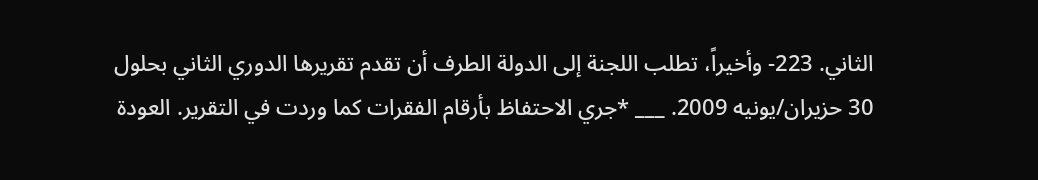الثاني. 223- وأخيراً، تطلب اللجنة إلى الدولة الطرف أن تقدم تقريرها الدوري الثاني بحلول 30 حزيران/يونيه 2009. ___ *جري الاحتفاظ بأرقام الفقرات كما وردت في التقرير. العودة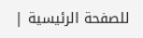للصفحة الرئيسية |